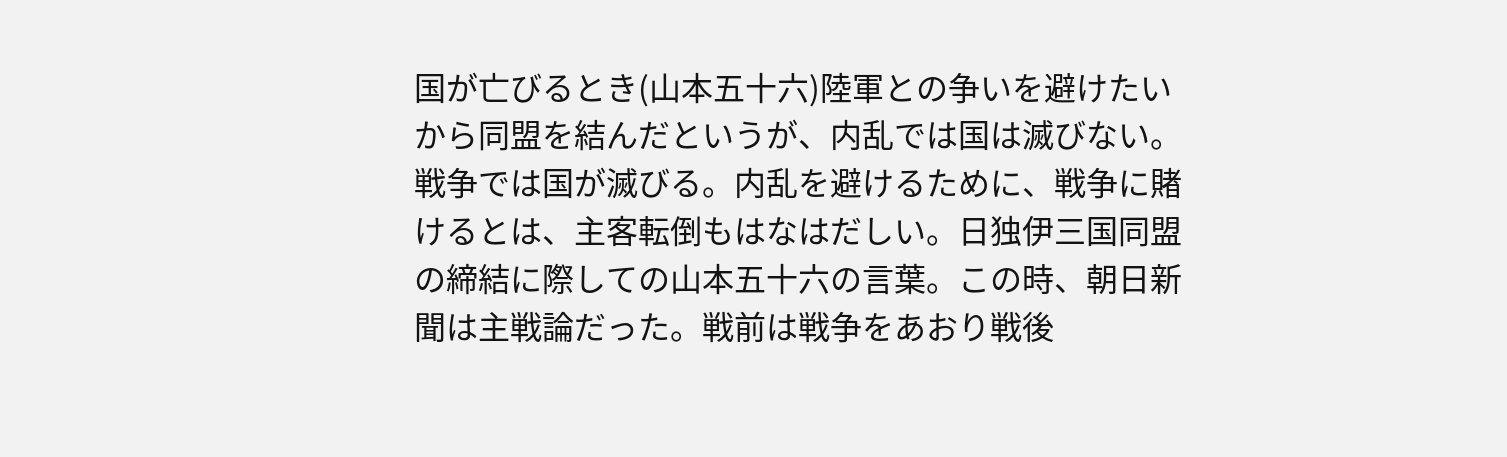国が亡びるとき(山本五十六)陸軍との争いを避けたいから同盟を結んだというが、内乱では国は滅びない。戦争では国が滅びる。内乱を避けるために、戦争に賭けるとは、主客転倒もはなはだしい。日独伊三国同盟の締結に際しての山本五十六の言葉。この時、朝日新聞は主戦論だった。戦前は戦争をあおり戦後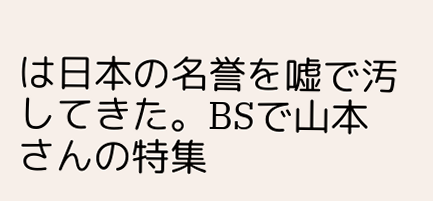は日本の名誉を嘘で汚してきた。BSで山本さんの特集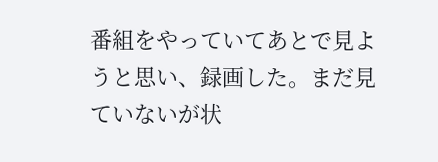番組をやっていてあとで見ようと思い、録画した。まだ見ていないが状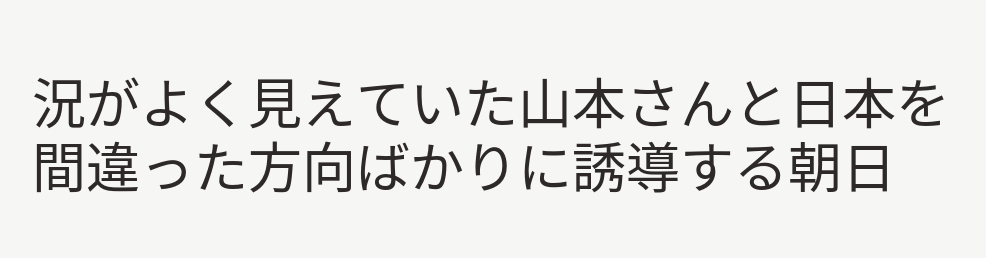況がよく見えていた山本さんと日本を間違った方向ばかりに誘導する朝日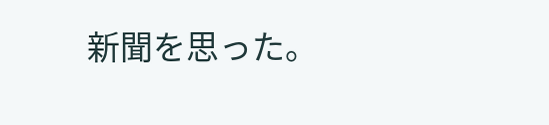新聞を思った。